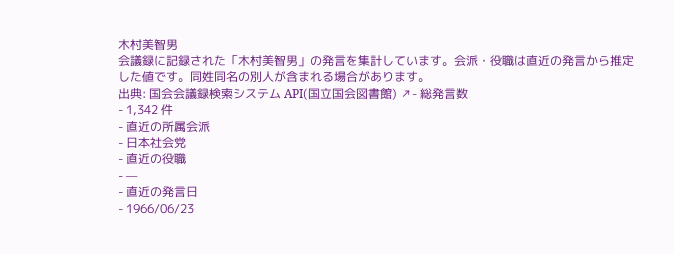木村美智男
会議録に記録された「木村美智男」の発言を集計しています。会派・役職は直近の発言から推定した値です。同姓同名の別人が含まれる場合があります。
出典: 国会会議録検索システム API(国立国会図書館) ↗- 総発言数
- 1,342 件
- 直近の所属会派
- 日本社会党
- 直近の役職
- —
- 直近の発言日
- 1966/06/23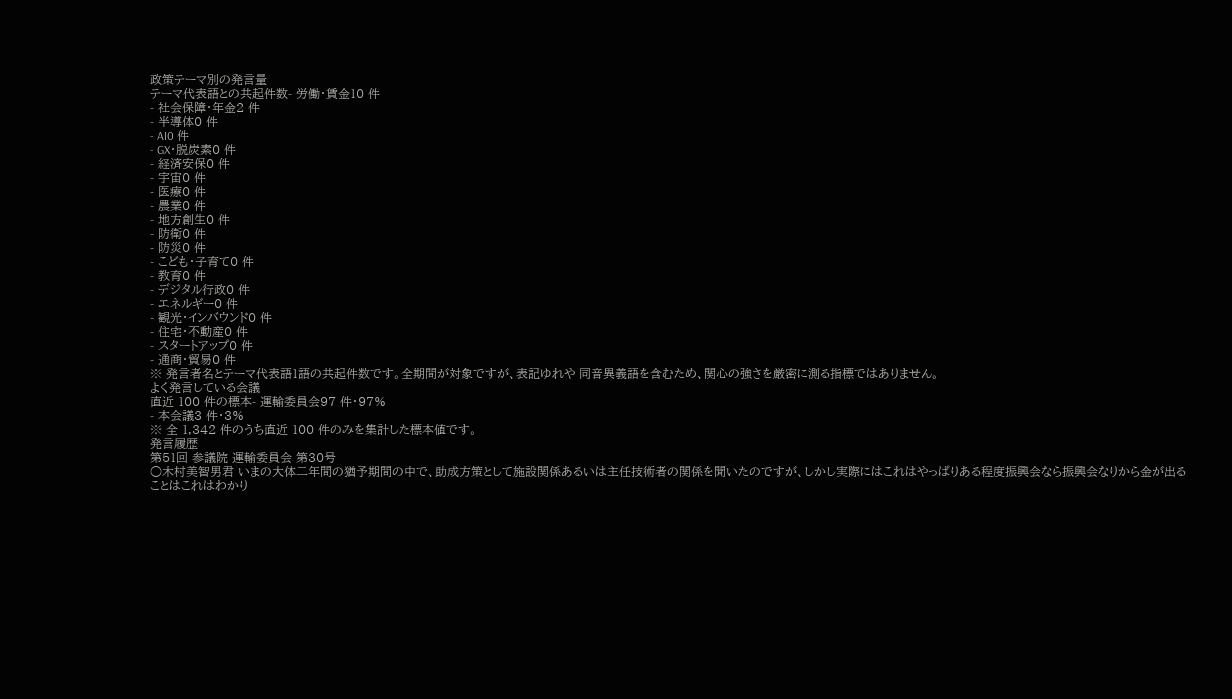政策テーマ別の発言量
テーマ代表語との共起件数- 労働・賃金10 件
- 社会保障・年金2 件
- 半導体0 件
- AI0 件
- GX・脱炭素0 件
- 経済安保0 件
- 宇宙0 件
- 医療0 件
- 農業0 件
- 地方創生0 件
- 防衛0 件
- 防災0 件
- こども・子育て0 件
- 教育0 件
- デジタル行政0 件
- エネルギー0 件
- 観光・インバウンド0 件
- 住宅・不動産0 件
- スタートアップ0 件
- 通商・貿易0 件
※ 発言者名とテーマ代表語1語の共起件数です。全期間が対象ですが、表記ゆれや 同音異義語を含むため、関心の強さを厳密に測る指標ではありません。
よく発言している会議
直近 100 件の標本- 運輸委員会97 件・97%
- 本会議3 件・3%
※ 全 1,342 件のうち直近 100 件のみを集計した標本値です。
発言履歴
第51回 参議院 運輸委員会 第30号
○木村美智男君 いまの大体二年間の猶予期間の中で、助成方策として施設関係あるいは主任技術者の関係を聞いたのですが、しかし実際にはこれはやっぱりある程度振興会なら振興会なりから金が出ることはこれはわかり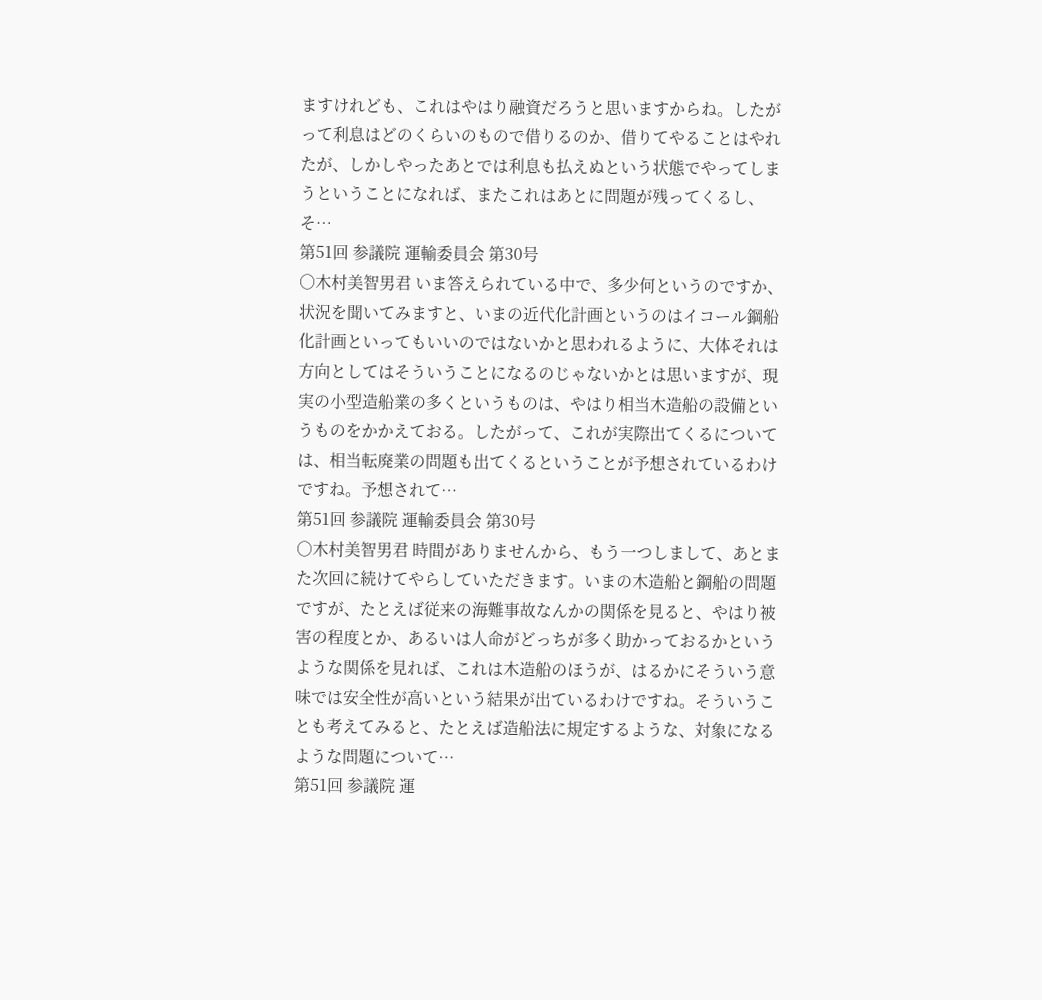ますけれども、これはやはり融資だろうと思いますからね。したがって利息はどのくらいのもので借りるのか、借りてやることはやれたが、しかしやったあとでは利息も払えぬという状態でやってしまうということになれば、またこれはあとに問題が残ってくるし、そ…
第51回 参議院 運輸委員会 第30号
○木村美智男君 いま答えられている中で、多少何というのですか、状況を聞いてみますと、いまの近代化計画というのはイコール鋼船化計画といってもいいのではないかと思われるように、大体それは方向としてはそういうことになるのじゃないかとは思いますが、現実の小型造船業の多くというものは、やはり相当木造船の設備というものをかかえておる。したがって、これが実際出てくるについては、相当転廃業の問題も出てくるということが予想されているわけですね。予想されて…
第51回 参議院 運輸委員会 第30号
○木村美智男君 時間がありませんから、もう一つしまして、あとまた次回に続けてやらしていただきます。いまの木造船と鋼船の問題ですが、たとえば従来の海難事故なんかの関係を見ると、やはり被害の程度とか、あるいは人命がどっちが多く助かっておるかというような関係を見れば、これは木造船のほうが、はるかにそういう意味では安全性が高いという結果が出ているわけですね。そういうことも考えてみると、たとえば造船法に規定するような、対象になるような問題について…
第51回 参議院 運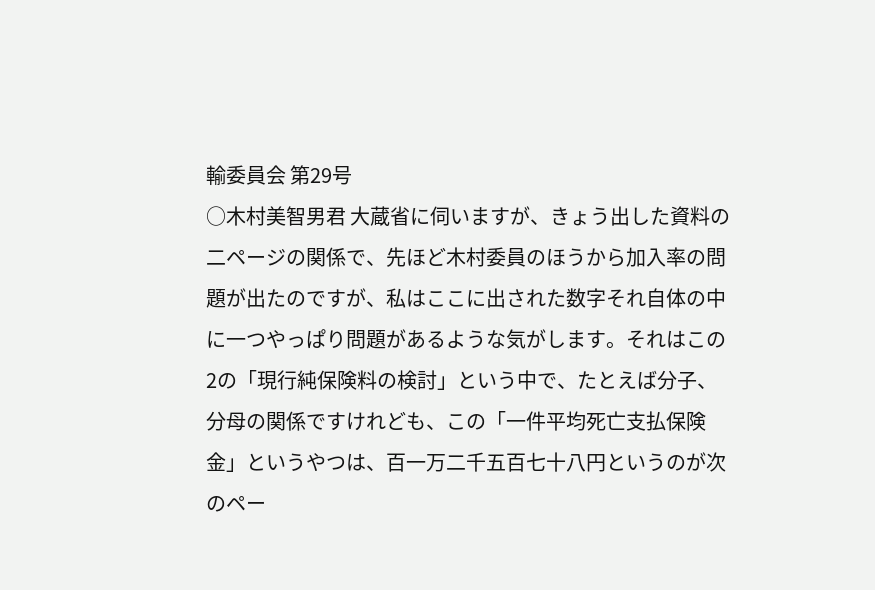輸委員会 第29号
○木村美智男君 大蔵省に伺いますが、きょう出した資料の二ページの関係で、先ほど木村委員のほうから加入率の問題が出たのですが、私はここに出された数字それ自体の中に一つやっぱり問題があるような気がします。それはこの2の「現行純保険料の検討」という中で、たとえば分子、分母の関係ですけれども、この「一件平均死亡支払保険金」というやつは、百一万二千五百七十八円というのが次のペー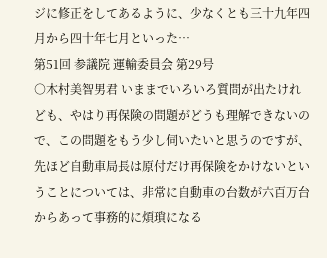ジに修正をしてあるように、少なくとも三十九年四月から四十年七月といった…
第51回 参議院 運輸委員会 第29号
○木村美智男君 いままでいろいろ質問が出たけれども、やはり再保険の問題がどうも理解できないので、この問題をもう少し伺いたいと思うのですが、先ほど自動車局長は原付だけ再保険をかけないということについては、非常に自動車の台数が六百万台からあって事務的に煩瑣になる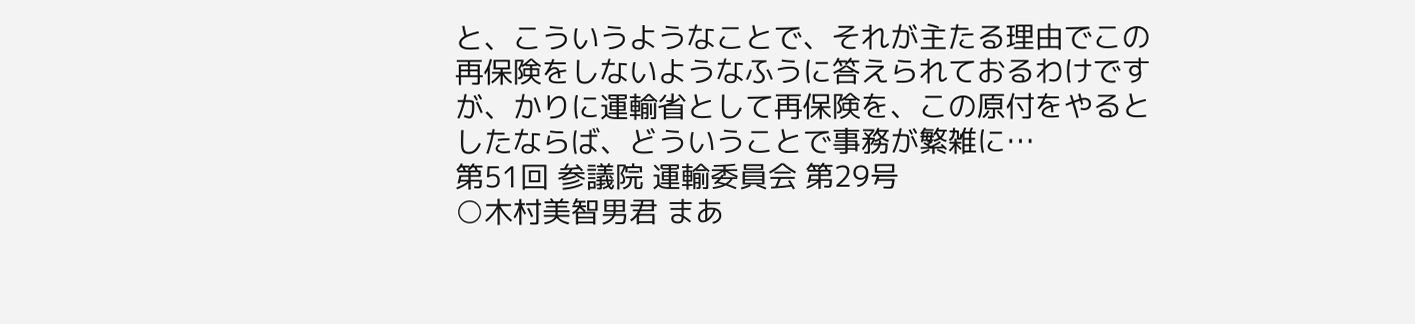と、こういうようなことで、それが主たる理由でこの再保険をしないようなふうに答えられておるわけですが、かりに運輸省として再保険を、この原付をやるとしたならば、どういうことで事務が繁雑に…
第51回 参議院 運輸委員会 第29号
○木村美智男君 まあ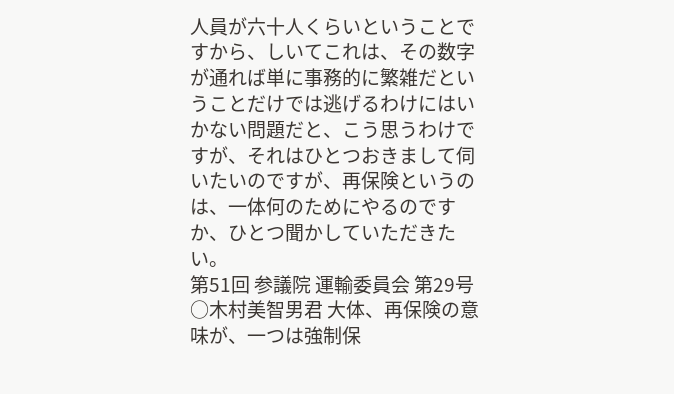人員が六十人くらいということですから、しいてこれは、その数字が通れば単に事務的に繁雑だということだけでは逃げるわけにはいかない問題だと、こう思うわけですが、それはひとつおきまして伺いたいのですが、再保険というのは、一体何のためにやるのですか、ひとつ聞かしていただきたい。
第51回 参議院 運輸委員会 第29号
○木村美智男君 大体、再保険の意味が、一つは強制保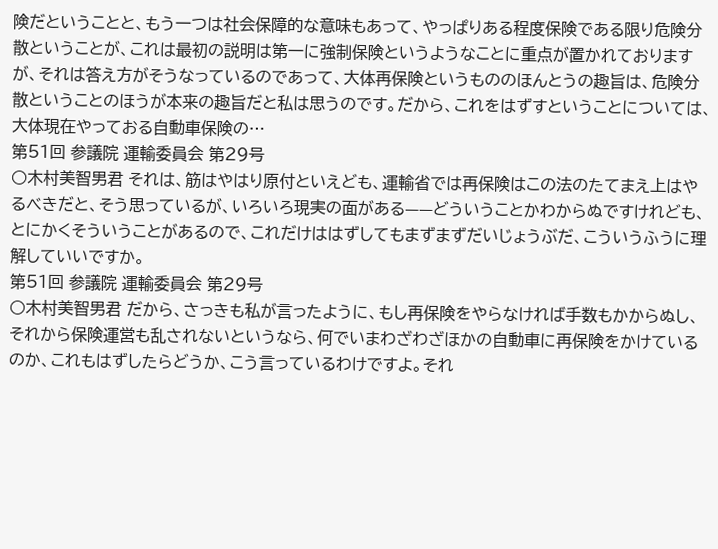険だということと、もう一つは社会保障的な意味もあって、やっぱりある程度保険である限り危険分散ということが、これは最初の説明は第一に強制保険というようなことに重点が置かれておりますが、それは答え方がそうなっているのであって、大体再保険というもののほんとうの趣旨は、危険分散ということのほうが本来の趣旨だと私は思うのです。だから、これをはずすということについては、大体現在やっておる自動車保険の…
第51回 参議院 運輸委員会 第29号
○木村美智男君 それは、筋はやはり原付といえども、運輸省では再保険はこの法のたてまえ上はやるべきだと、そう思っているが、いろいろ現実の面がある——どういうことかわからぬですけれども、とにかくそういうことがあるので、これだけははずしてもまずまずだいじょうぶだ、こういうふうに理解していいですか。
第51回 参議院 運輸委員会 第29号
○木村美智男君 だから、さっきも私が言ったように、もし再保険をやらなければ手数もかからぬし、それから保険運営も乱されないというなら、何でいまわざわざほかの自動車に再保険をかけているのか、これもはずしたらどうか、こう言っているわけですよ。それ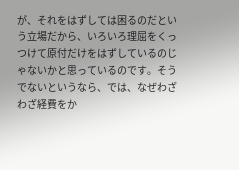が、それをはずしては困るのだという立場だから、いろいろ理屈をくっつけて原付だけをはずしているのじゃないかと思っているのです。そうでないというなら、では、なぜわざわざ経費をか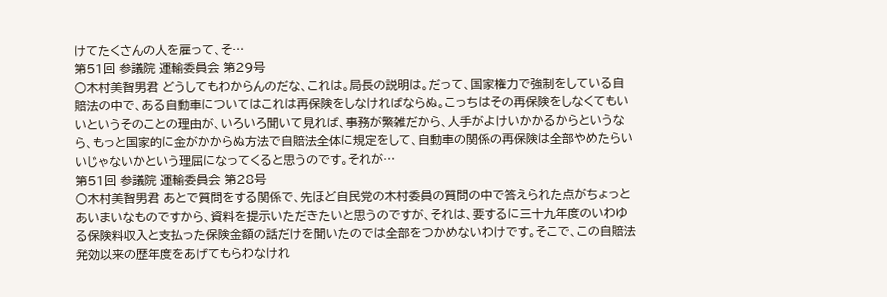けてたくさんの人を雇って、そ…
第51回 参議院 運輸委員会 第29号
○木村美智男君 どうしてもわからんのだな、これは。局長の説明は。だって、国家権力で強制をしている自賠法の中で、ある自動車についてはこれは再保険をしなければならぬ。こっちはその再保険をしなくてもいいというそのことの理由が、いろいろ聞いて見れば、事務が繁雑だから、人手がよけいかかるからというなら、もっと国家的に金がかからぬ方法で自賠法全体に規定をして、自動車の関係の再保険は全部やめたらいいじゃないかという理屈になってくると思うのです。それが…
第51回 参議院 運輸委員会 第28号
○木村美智男君 あとで質問をする関係で、先ほど自民党の木村委員の質問の中で答えられた点がちょっとあいまいなものですから、資料を提示いただきたいと思うのですが、それは、要するに三十九年度のいわゆる保険料収入と支払った保険金額の話だけを聞いたのでは全部をつかめないわけです。そこで、この自賠法発効以来の歴年度をあげてもらわなけれ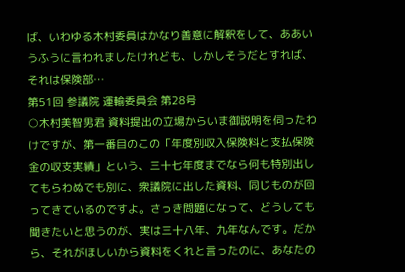ば、いわゆる木村委員はかなり善意に解釈をして、ああいうふうに言われましたけれども、しかしそうだとすれば、それは保険部…
第51回 参議院 運輸委員会 第28号
○木村美智男君 資料提出の立場からいま御説明を伺ったわけですが、第一番目のこの「年度別収入保険料と支払保険金の収支実績」という、三十七年度までなら何も特別出してもらわぬでも別に、衆議院に出した資料、同じものが回ってきているのですよ。さっき問題になって、どうしても聞きたいと思うのが、実は三十八年、九年なんです。だから、それがほしいから資料をくれと言ったのに、あなたの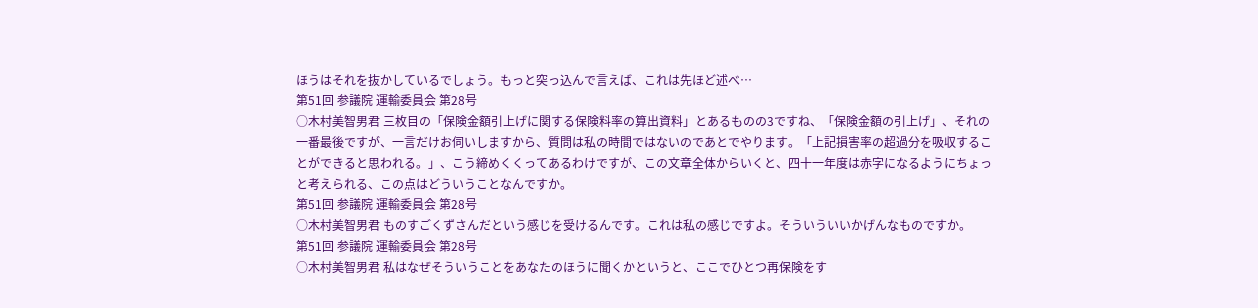ほうはそれを抜かしているでしょう。もっと突っ込んで言えば、これは先ほど述べ…
第51回 参議院 運輸委員会 第28号
○木村美智男君 三枚目の「保険金額引上げに関する保険料率の算出資料」とあるものの3ですね、「保険金額の引上げ」、それの一番最後ですが、一言だけお伺いしますから、質問は私の時間ではないのであとでやります。「上記損害率の超過分を吸収することができると思われる。」、こう締めくくってあるわけですが、この文章全体からいくと、四十一年度は赤字になるようにちょっと考えられる、この点はどういうことなんですか。
第51回 参議院 運輸委員会 第28号
○木村美智男君 ものすごくずさんだという感じを受けるんです。これは私の感じですよ。そういういいかげんなものですか。
第51回 参議院 運輸委員会 第28号
○木村美智男君 私はなぜそういうことをあなたのほうに聞くかというと、ここでひとつ再保険をす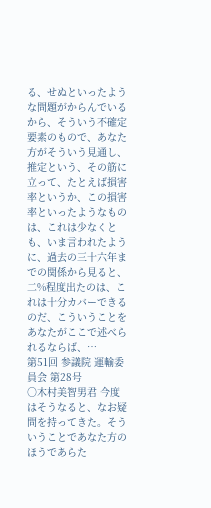る、せぬといったような問題がからんでいるから、そういう不確定要素のもので、あなた方がそういう見通し、推定という、その筋に立って、たとえば損害率というか、この損害率といったようなものは、これは少なくとも、いま言われたように、過去の三十六年までの関係から見ると、二%程度出たのは、これは十分カバーできるのだ、こういうことをあなたがここで述べられるならば、…
第51回 参議院 運輸委員会 第28号
○木村美智男君 今度はそうなると、なお疑問を持ってきた。そういうことであなた方のほうであらた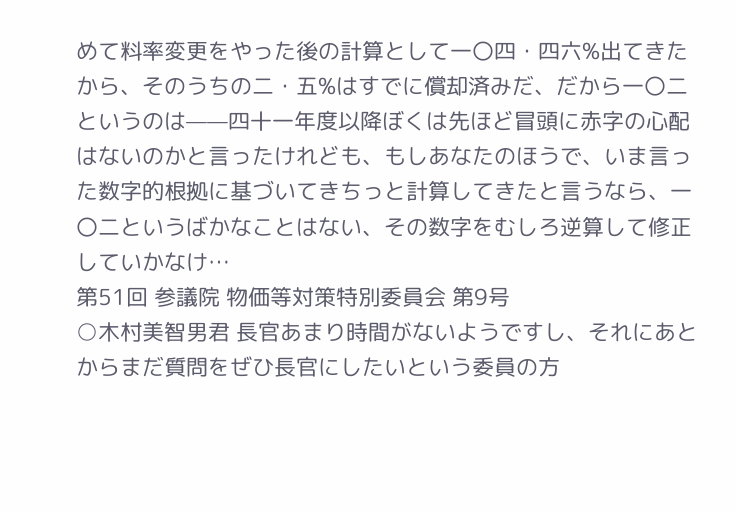めて料率変更をやった後の計算として一〇四・四六%出てきたから、そのうちの二・五%はすでに償却済みだ、だから一〇二というのは——四十一年度以降ぼくは先ほど冒頭に赤字の心配はないのかと言ったけれども、もしあなたのほうで、いま言った数字的根拠に基づいてきちっと計算してきたと言うなら、一〇二というばかなことはない、その数字をむしろ逆算して修正していかなけ…
第51回 参議院 物価等対策特別委員会 第9号
○木村美智男君 長官あまり時間がないようですし、それにあとからまだ質問をぜひ長官にしたいという委員の方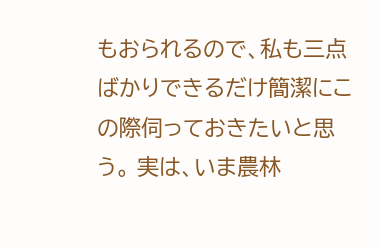もおられるので、私も三点ばかりできるだけ簡潔にこの際伺っておきたいと思う。 実は、いま農林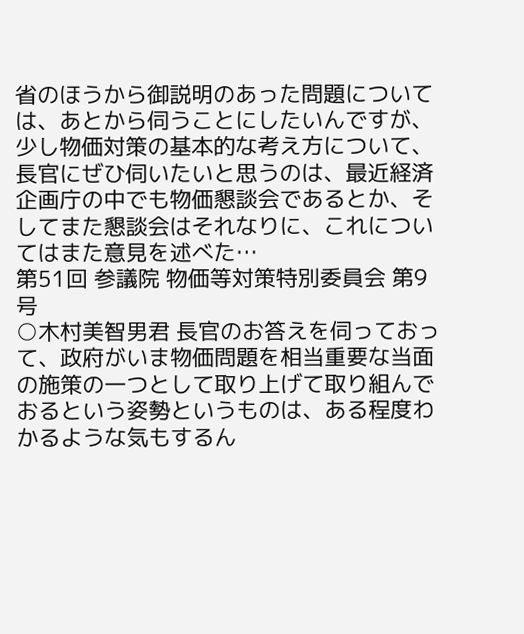省のほうから御説明のあった問題については、あとから伺うことにしたいんですが、少し物価対策の基本的な考え方について、長官にぜひ伺いたいと思うのは、最近経済企画庁の中でも物価懇談会であるとか、そしてまた懇談会はそれなりに、これについてはまた意見を述べた…
第51回 参議院 物価等対策特別委員会 第9号
○木村美智男君 長官のお答えを伺っておって、政府がいま物価問題を相当重要な当面の施策の一つとして取り上げて取り組んでおるという姿勢というものは、ある程度わかるような気もするん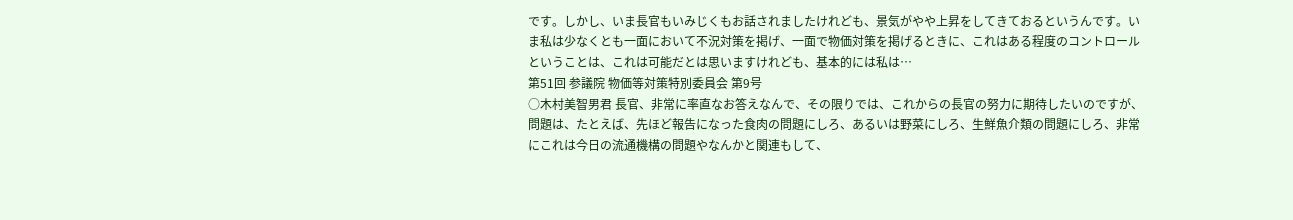です。しかし、いま長官もいみじくもお話されましたけれども、景気がやや上昇をしてきておるというんです。いま私は少なくとも一面において不況対策を掲げ、一面で物価対策を掲げるときに、これはある程度のコントロールということは、これは可能だとは思いますけれども、基本的には私は…
第51回 参議院 物価等対策特別委員会 第9号
○木村美智男君 長官、非常に率直なお答えなんで、その限りでは、これからの長官の努力に期待したいのですが、問題は、たとえば、先ほど報告になった食肉の問題にしろ、あるいは野菜にしろ、生鮮魚介類の問題にしろ、非常にこれは今日の流通機構の問題やなんかと関連もして、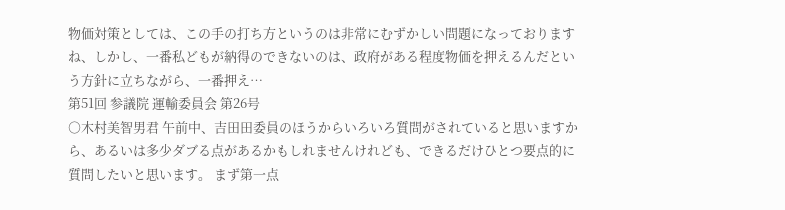物価対策としては、この手の打ち方というのは非常にむずかしい問題になっておりますね、しかし、一番私どもが納得のできないのは、政府がある程度物価を押えるんだという方針に立ちながら、一番押え…
第51回 参議院 運輸委員会 第26号
○木村美智男君 午前中、吉田田委員のほうからいろいろ質問がされていると思いますから、あるいは多少ダブる点があるかもしれませんけれども、できるだけひとつ要点的に質問したいと思います。 まず第一点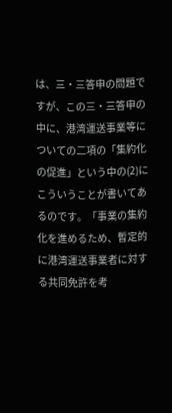は、三・三答申の問題ですが、この三・三答申の中に、港湾運送事業等についての二項の「集約化の促進」という中の(2)にこういうことが書いてあるのです。「事業の集約化を進めるため、暫定的に港湾運送事業者に対する共同免許を考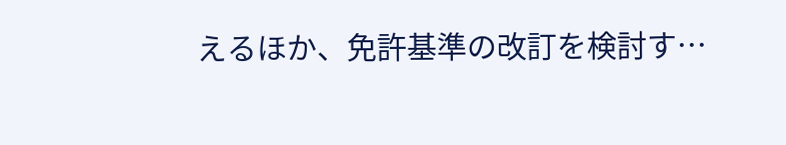えるほか、免許基準の改訂を検討す…